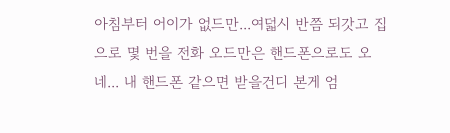아침부터 어이가 없드만...여덟시 반쯤 되갓고 집으로 몇 번을 전화 오드만은 핸드폰으로도 오네... 내 핸드폰 같으면 받을건디 본게 엄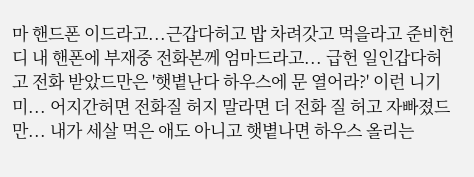마 핸드폰 이드라고...근갑다허고 밥 차려갓고 먹을라고 준비헌디 내 핸폰에 부재중 전화본께 엄마드라고... 급헌 일인갑다허고 전화 받았드만은 '햇볕난다 하우스에 문 열어라?' 이런 니기미... 어지간허면 전화질 허지 말라면 더 전화 질 허고 자빠졌드만... 내가 세살 먹은 애도 아니고 햇볕나면 하우스 올리는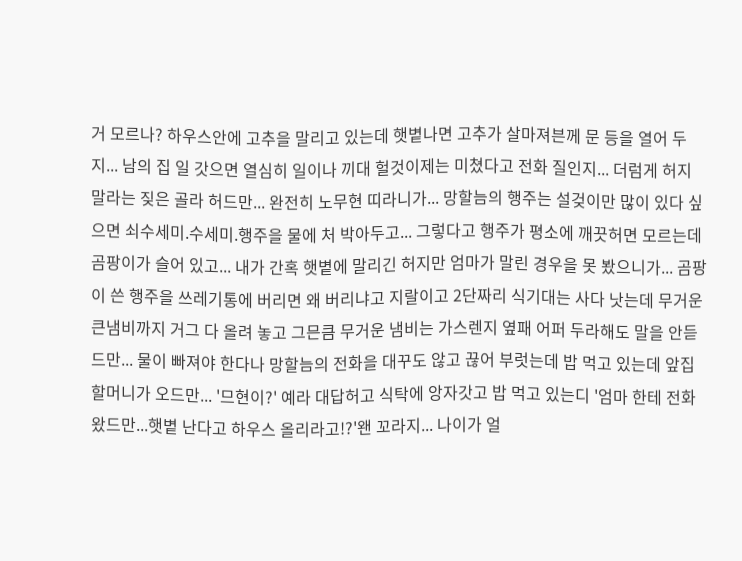거 모르나? 하우스안에 고추을 말리고 있는데 햇볕나면 고추가 살마져븐께 문 등을 열어 두지... 남의 집 일 갓으면 열심히 일이나 끼대 헐것이제는 미쳤다고 전화 질인지... 더럼게 허지 말라는 짖은 골라 허드만... 완전히 노무현 띠라니가... 망할늠의 행주는 설겆이만 많이 있다 싶으면 쇠수세미.수세미.행주을 물에 처 박아두고... 그렇다고 행주가 평소에 깨끗허면 모르는데 곰팡이가 슬어 있고... 내가 간혹 햇볕에 말리긴 허지만 엄마가 말린 경우을 못 봤으니가... 곰팡이 쓴 행주을 쓰레기통에 버리면 왜 버리냐고 지랄이고 2단짜리 식기대는 사다 낫는데 무거운 큰냄비까지 거그 다 올려 놓고 그믄큼 무거운 냄비는 가스렌지 옆패 어퍼 두라해도 말을 안듣드만... 물이 빠져야 한다나 망할늠의 전화을 대꾸도 않고 끊어 부럿는데 밥 먹고 있는데 앞집 할머니가 오드만... '므현이?' 예라 대답허고 식탁에 앙자갓고 밥 먹고 있는디 '엄마 한테 전화 왔드만...햇볕 난다고 하우스 올리라고!?'왠 꼬라지... 나이가 얼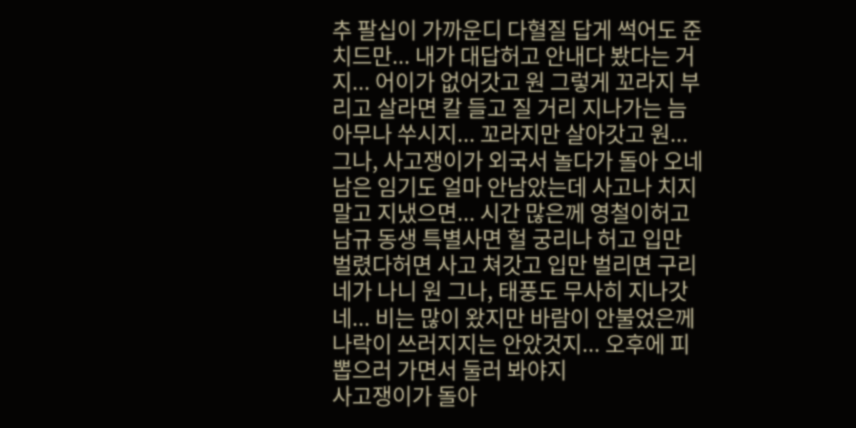추 팔십이 가까운디 다혈질 답게 썩어도 준치드만... 내가 대답허고 안내다 봤다는 거지... 어이가 없어갓고 원 그렇게 꼬라지 부리고 살라면 칼 들고 질 거리 지나가는 늠 아무나 쑤시지... 꼬라지만 살아갓고 원... 그나, 사고쟁이가 외국서 놀다가 돌아 오네 남은 임기도 얼마 안남았는데 사고나 치지 말고 지냈으면... 시간 많은께 영철이허고 남규 동생 특별사면 헐 궁리나 허고 입만 벌렸다허면 사고 쳐갓고 입만 벌리면 구리네가 나니 원 그나, 태풍도 무사히 지나갓네... 비는 많이 왔지만 바람이 안불었은께 나락이 쓰러지지는 안았것지... 오후에 피 뽑으러 가면서 둘러 봐야지
사고쟁이가 돌아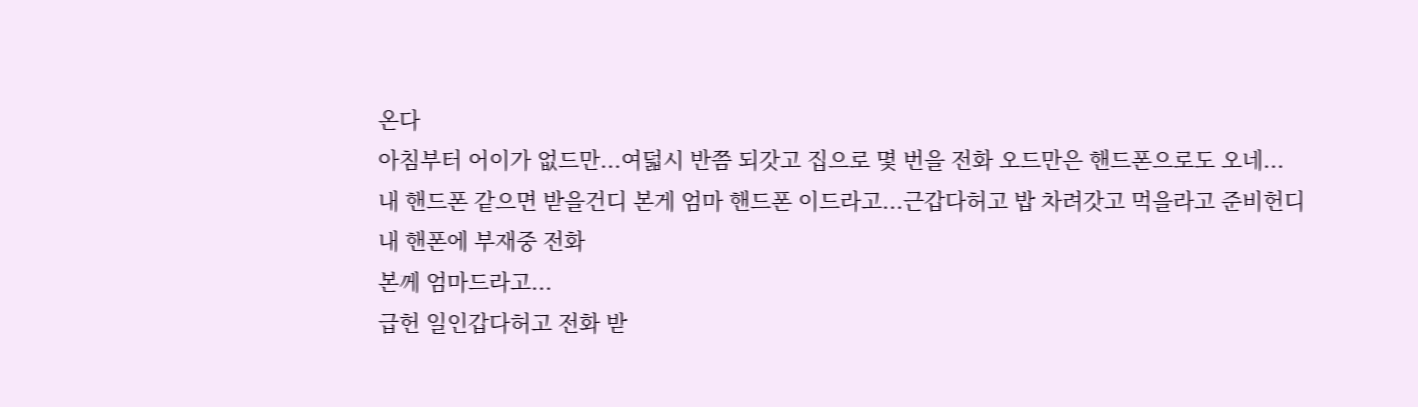온다
아침부터 어이가 없드만...여덟시 반쯤 되갓고 집으로 몇 번을 전화 오드만은 핸드폰으로도 오네...
내 핸드폰 같으면 받을건디 본게 엄마 핸드폰 이드라고...근갑다허고 밥 차려갓고 먹을라고 준비헌디
내 핸폰에 부재중 전화
본께 엄마드라고...
급헌 일인갑다허고 전화 받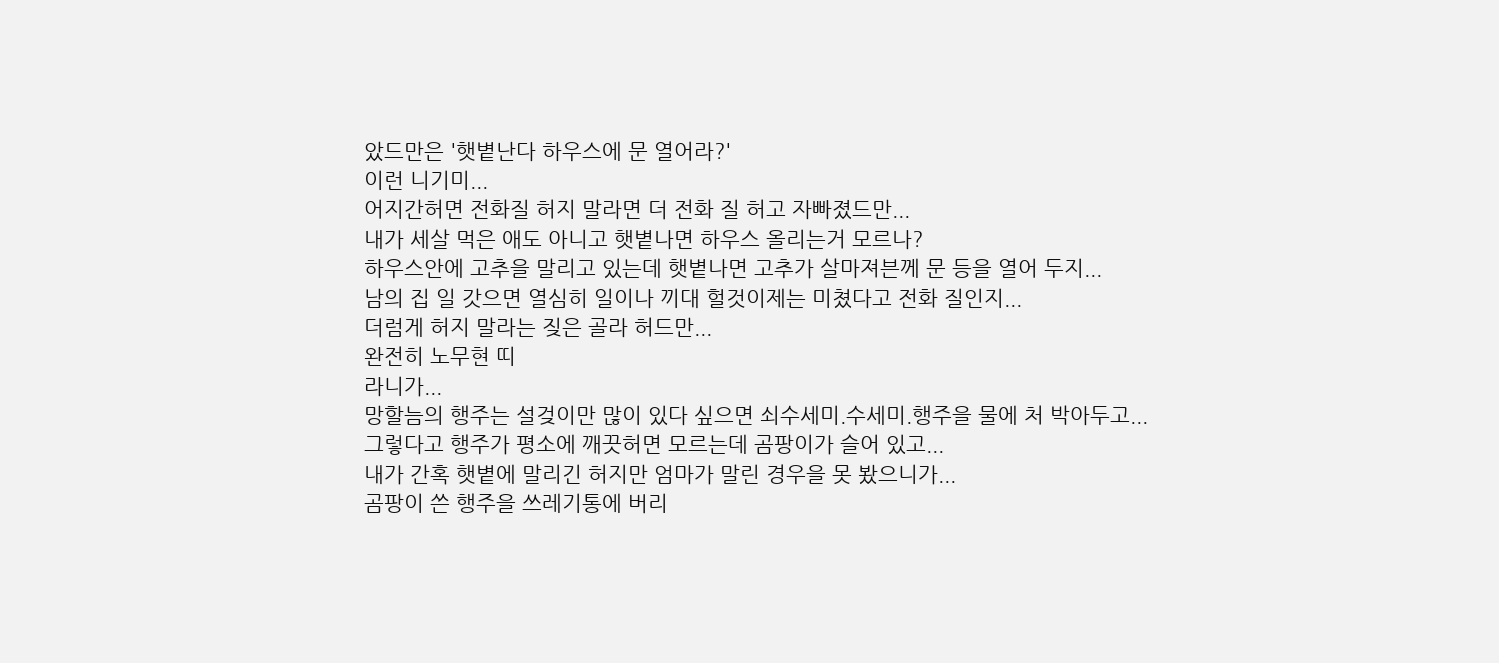았드만은 '햇볕난다 하우스에 문 열어라?'
이런 니기미...
어지간허면 전화질 허지 말라면 더 전화 질 허고 자빠졌드만...
내가 세살 먹은 애도 아니고 햇볕나면 하우스 올리는거 모르나?
하우스안에 고추을 말리고 있는데 햇볕나면 고추가 살마져븐께 문 등을 열어 두지...
남의 집 일 갓으면 열심히 일이나 끼대 헐것이제는 미쳤다고 전화 질인지...
더럼게 허지 말라는 짖은 골라 허드만...
완전히 노무현 띠
라니가...
망할늠의 행주는 설겆이만 많이 있다 싶으면 쇠수세미.수세미.행주을 물에 처 박아두고...
그렇다고 행주가 평소에 깨끗허면 모르는데 곰팡이가 슬어 있고...
내가 간혹 햇볕에 말리긴 허지만 엄마가 말린 경우을 못 봤으니가...
곰팡이 쓴 행주을 쓰레기통에 버리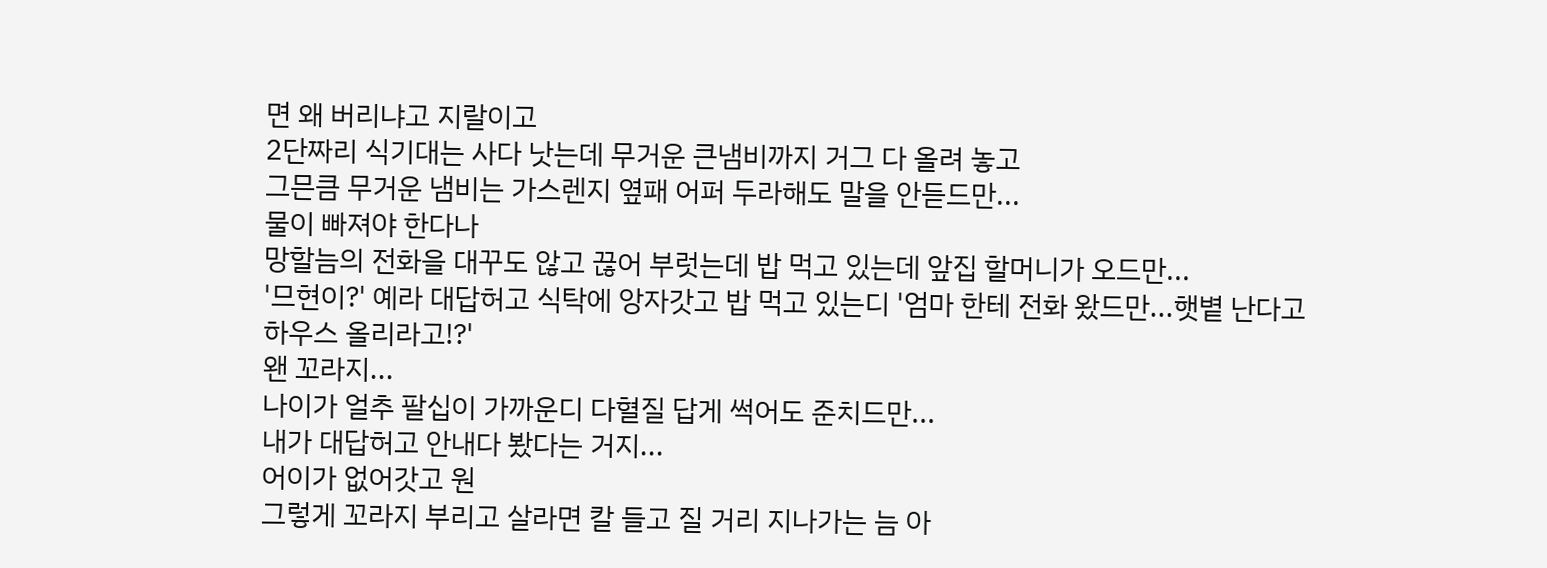면 왜 버리냐고 지랄이고
2단짜리 식기대는 사다 낫는데 무거운 큰냄비까지 거그 다 올려 놓고
그믄큼 무거운 냄비는 가스렌지 옆패 어퍼 두라해도 말을 안듣드만...
물이 빠져야 한다나
망할늠의 전화을 대꾸도 않고 끊어 부럿는데 밥 먹고 있는데 앞집 할머니가 오드만...
'므현이?' 예라 대답허고 식탁에 앙자갓고 밥 먹고 있는디 '엄마 한테 전화 왔드만...햇볕 난다고
하우스 올리라고!?'
왠 꼬라지...
나이가 얼추 팔십이 가까운디 다혈질 답게 썩어도 준치드만...
내가 대답허고 안내다 봤다는 거지...
어이가 없어갓고 원
그렇게 꼬라지 부리고 살라면 칼 들고 질 거리 지나가는 늠 아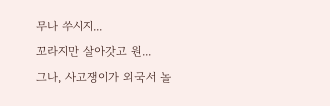무나 쑤시지...
꼬라지만 살아갓고 원...
그나, 사고쟁이가 외국서 놀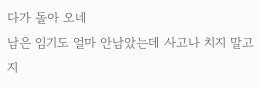다가 돌아 오네
남은 임기도 얼마 안남았는데 사고나 치지 말고 지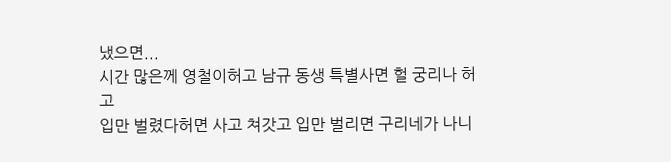냈으면...
시간 많은께 영철이허고 남규 동생 특별사면 헐 궁리나 허고
입만 벌렸다허면 사고 쳐갓고 입만 벌리면 구리네가 나니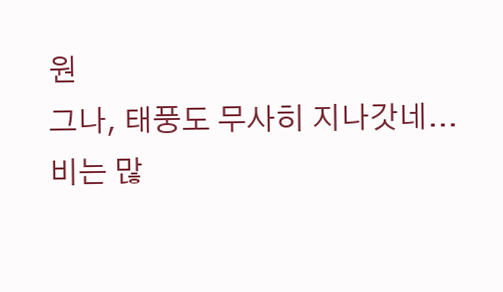원
그나, 태풍도 무사히 지나갓네...
비는 많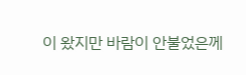이 왔지만 바람이 안불었은께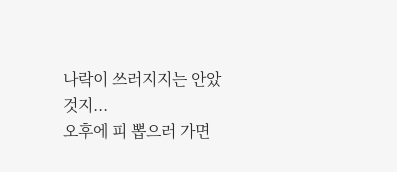나락이 쓰러지지는 안았것지...
오후에 피 뽑으러 가면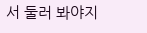서 둘러 봐야지